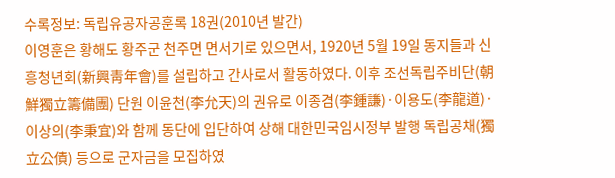수록정보: 독립유공자공훈록 18권(2010년 발간)
이영훈은 황해도 황주군 천주면 면서기로 있으면서, 1920년 5월 19일 동지들과 신흥청년회(新興靑年會)를 설립하고 간사로서 활동하였다. 이후 조선독립주비단(朝鮮獨立籌備團) 단원 이윤천(李允天)의 권유로 이종겸(李鍾謙)·이용도(李龍道)·이상의(李秉宜)와 함께 동단에 입단하여 상해 대한민국임시정부 발행 독립공채(獨立公債) 등으로 군자금을 모집하였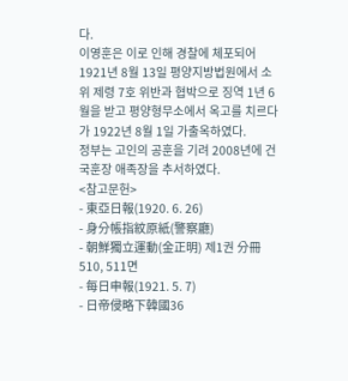다.
이영훈은 이로 인해 경찰에 체포되어 1921년 8월 13일 평양지방법원에서 소위 제령 7호 위반과 협박으로 징역 1년 6월을 받고 평양형무소에서 옥고를 치르다가 1922년 8월 1일 가출옥하였다.
정부는 고인의 공훈을 기려 2008년에 건국훈장 애족장을 추서하였다.
<참고문헌>
- 東亞日報(1920. 6. 26)
- 身分帳指紋原紙(警察廳)
- 朝鮮獨立運動(金正明) 제1권 分冊 510, 511면
- 每日申報(1921. 5. 7)
- 日帝侵略下韓國36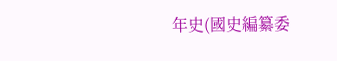年史(國史編纂委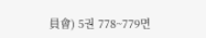員會) 5권 778~779면